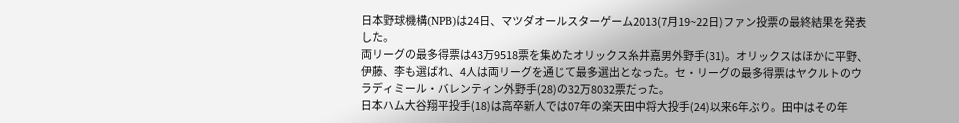日本野球機構(NPB)は24日、マツダオールスターゲーム2013(7月19~22日)ファン投票の最終結果を発表した。
両リーグの最多得票は43万9518票を集めたオリックス糸井嘉男外野手(31)。オリックスはほかに平野、伊藤、李も選ばれ、4人は両リーグを通じて最多選出となった。セ・リーグの最多得票はヤクルトのウラディミール・バレンティン外野手(28)の32万8032票だった。
日本ハム大谷翔平投手(18)は高卒新人では07年の楽天田中将大投手(24)以来6年ぶり。田中はその年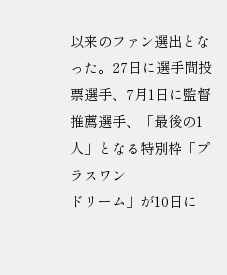以来のファン選出となった。27日に選手間投票選手、7月1日に監督推薦選手、「最後の1人」となる特別枠「プラスワン
ドリーム」が10日に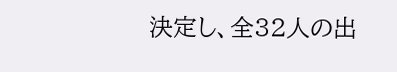決定し、全32人の出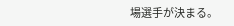場選手が決まる。